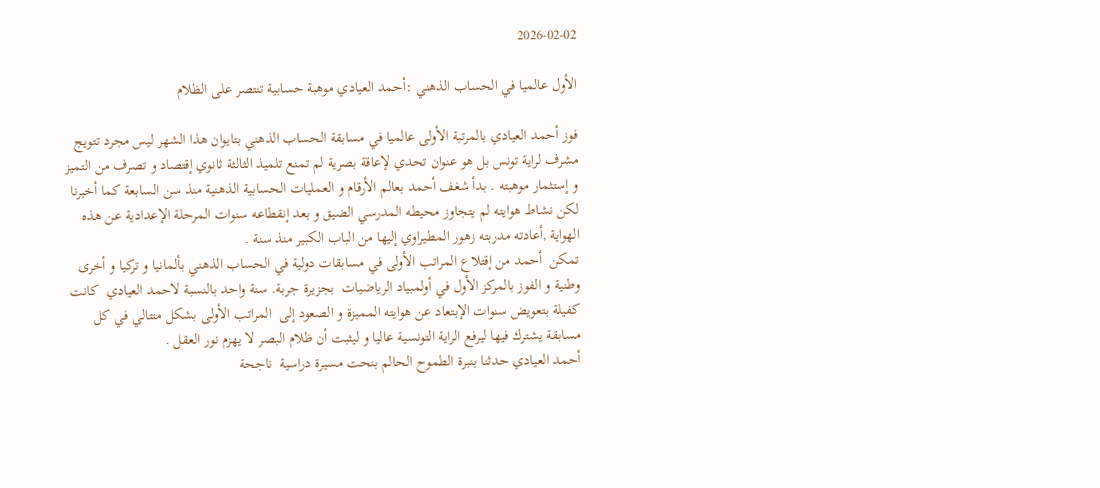2026-02-02

الأول عالميا في الحساب الذهني :أحمد العيادي موهبة حسابية تنتصر على الظلام

فوز أحمد العيادي بالمرتبة الأولى عالميا في مسابقة الحساب الذهني بتايوان هذا الشهر ليس مجرد تتويج مشرف لراية تونس بل هو عنوان تحدي لإعاقة بصرية لم تمنع تلميذ الثالثة ثانوي إقتصاد و تصرف من التميز و إستثمار موهبته . بدأ شغف أحمد بعالم الأرقام و العمليات الحسابية الذهنية منذ سن السابعة كما أخبرنا لكن نشاط هوايته لم يتجاوز محيطه المدرسي الضيق و بعد إنقطاعه سنوات المرحلة الإعدادية عن هذه الهواية ,أعادته مدربته زهور المطيراوي إليها من الباب الكبير منذ سنة .
تمكن  أحمد من إقتلاع المراتب الأولى في مسابقات دولية في الحساب الذهني بألمانيا و تركيا و أخرى وطنية و الفوز بالمركز الأول في أولمبياد الرياضيات  بجزيرة جربة. سنة واحد بالنسبة لاحمد العيادي  كانت كفيلة بتعويض سنوات الإبتعاد عن هوايته المميزة و الصعود إلى  المراتب الأولى بشكل متتالي في كل مسابقة يشترك فيها ليرفع الراية التونسية عاليا و ليثبت أن ظلام البصر لا يهزم نور العقل .
أحمد العيادي حدثنا بنبرة الطموح الحالم بنحت مسيرة دراسية  ناجحة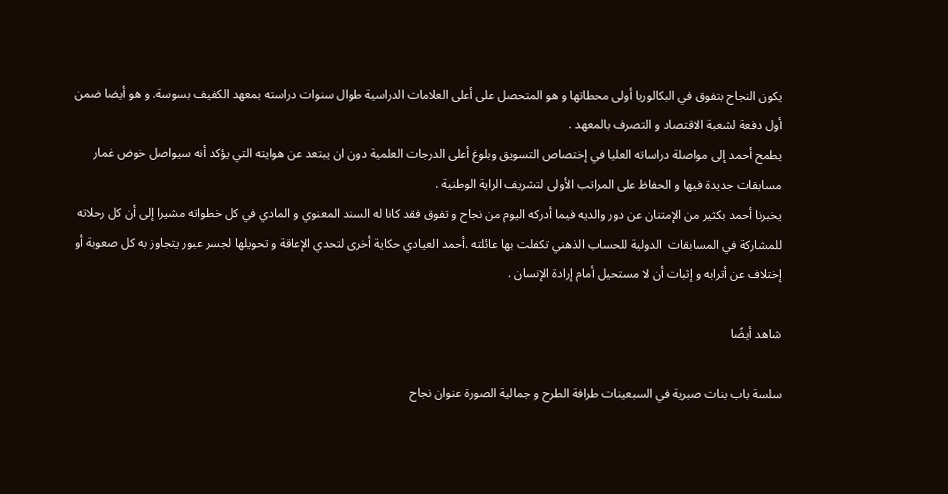يكون النجاح بتفوق في البكالوريا أولى محطاتها و هو المتحصل على أعلى العلامات الدراسية طوال سنوات دراسته بمعهد الكفيف بسوسة. و هو أيضا ضمن أول دفعة لشعبة الاقتصاد و التصرف بالمعهد .
يطمح أحمد إلى مواصلة دراساته العليا في إختصاص التسويق وبلوغ أعلى الدرجات العلمية دون ان يبتعد عن هوايته التي يؤكد أنه سيواصل خوض غمار مسابقات جديدة فيها و الحفاظ على المراتب الأولى لتشريف الراية الوطنية .
يخبرنا أحمد بكثير من الإمتنان عن دور والديه فيما أدركه اليوم من نجاح و تفوق فقد كانا له السند المعنوي و المادي في كل خطواته مشيرا إلى أن كل رحلاته للمشاركة في المسابقات  الدولية للحساب الذهني تكفلت بها عائلته .أحمد العيادي حكاية أخرى لتحدي الإعاقة و تحويلها لجسر عبور يتجاوز به كل صعوبة أو إختلاف عن أترابه و إثبات أن لا مستحيل أمام إرادة الإنسان .

شاهد أيضًا

سلسة باب بنات صبرية في السبعينات طرافة الطرح و جمالية الصورة عنوان نجاح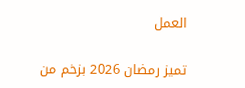العمل

تميز رمضان 2026 بزخم من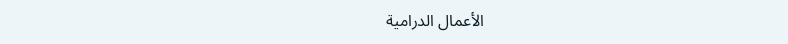الأعمال الدرامية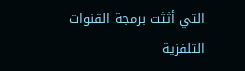التي أثثت برمجة القنوات التلفزية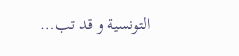التونسية و قد تب…